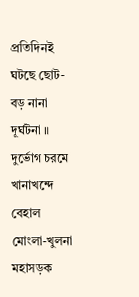প্রতিদিনই ঘটছে ছোট-বড় নানা দূর্ঘটনা ॥ দুর্ভোগ চরমে
খানাখন্দে বেহাল মোংলা-খুলনা মহাসড়ক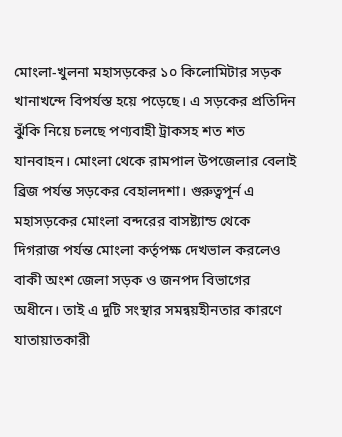মোংলা-খুলনা মহাসড়কের ১০ কিলোমিটার সড়ক খানাখন্দে বিপর্যস্ত হয়ে পড়েছে। এ সড়কের প্রতিদিন ঝুঁকি নিয়ে চলছে পণ্যবাহী ট্রাকসহ শত শত যানবাহন। মোংলা থেকে রামপাল উপজেলার বেলাই ব্রিজ পর্যন্ত সড়কের বেহালদশা। গুরুত্বপূর্ন এ মহাসড়কের মোংলা বন্দরের বাসষ্ট্যান্ড থেকে দিগরাজ পর্যন্ত মোংলা কর্তৃপক্ষ দেখভাল করলেও বাকী অংশ জেলা সড়ক ও জনপদ বিভাগের অধীনে। তাই এ দুটি সংস্থার সমন্বয়হীনতার কারণে যাতায়াতকারী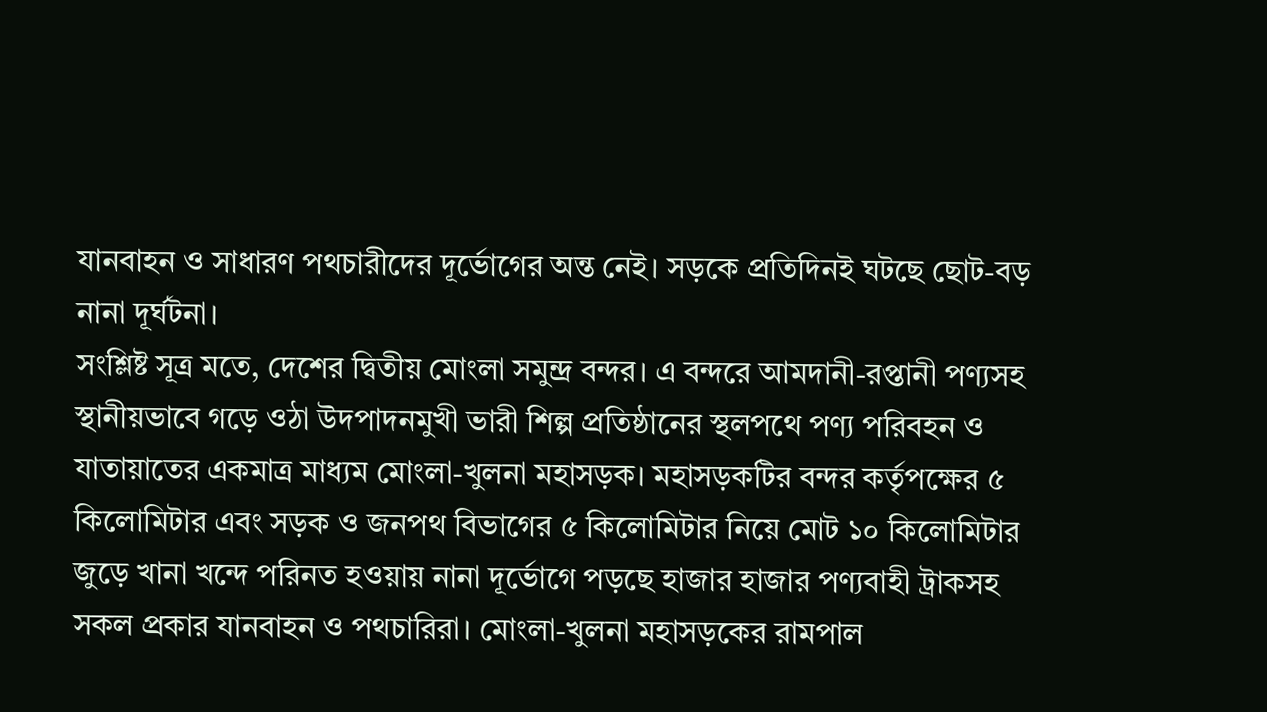যানবাহন ও সাধারণ পথচারীদের দূর্ভোগের অন্ত নেই। সড়কে প্রতিদিনই ঘটছে ছোট-বড় নানা দূর্ঘটনা।
সংশ্লিষ্ট সূত্র মতে, দেশের দ্বিতীয় মোংলা সমুন্দ্র বন্দর। এ বন্দরে আমদানী-রপ্তানী পণ্যসহ স্থানীয়ভাবে গড়ে ওঠা উদপাদনমুখী ভারী শিল্প প্রতিষ্ঠানের স্থলপথে পণ্য পরিবহন ও যাতায়াতের একমাত্র মাধ্যম মোংলা-খুলনা মহাসড়ক। মহাসড়কটির বন্দর কর্তৃপক্ষের ৫ কিলোমিটার এবং সড়ক ও জনপথ বিভাগের ৫ কিলোমিটার নিয়ে মোট ১০ কিলোমিটার জুড়ে খানা খন্দে পরিনত হওয়ায় নানা দূর্ভোগে পড়ছে হাজার হাজার পণ্যবাহী ট্রাকসহ সকল প্রকার যানবাহন ও পথচারিরা। মোংলা-খুলনা মহাসড়কের রামপাল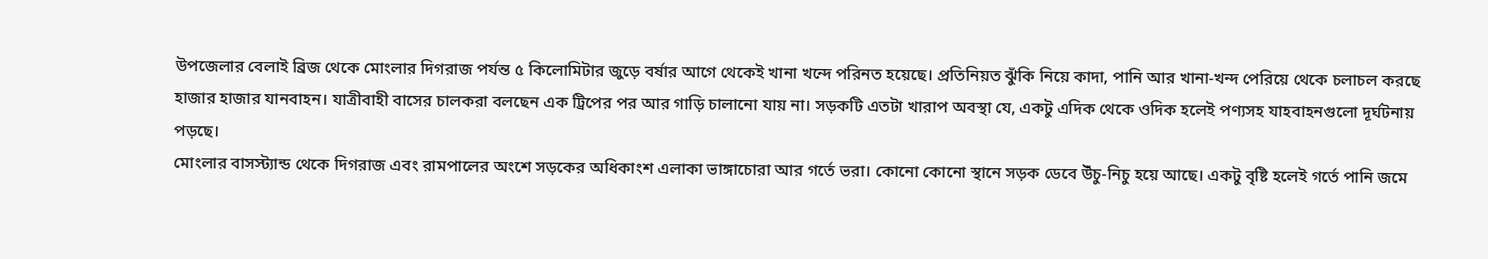উপজেলার বেলাই ব্রিজ থেকে মোংলার দিগরাজ পর্যন্ত ৫ কিলোমিটার জুড়ে বর্ষার আগে থেকেই খানা খন্দে পরিনত হয়েছে। প্রতিনিয়ত ঝুঁকি নিয়ে কাদা, পানি আর খানা-খন্দ পেরিয়ে থেকে চলাচল করছে হাজার হাজার যানবাহন। যাত্রীবাহী বাসের চালকরা বলছেন এক ট্রিপের পর আর গাড়ি চালানো যায় না। সড়কটি এতটা খারাপ অবস্থা যে, একটু এদিক থেকে ওদিক হলেই পণ্যসহ যাহবাহনগুলো দূর্ঘটনায় পড়ছে।
মোংলার বাসস্ট্যান্ড থেকে দিগরাজ এবং রামপালের অংশে সড়কের অধিকাংশ এলাকা ভাঙ্গাচোরা আর গর্তে ভরা। কোনো কোনো স্থানে সড়ক ডেবে উঁচু-নিচু হয়ে আছে। একটু বৃষ্টি হলেই গর্তে পানি জমে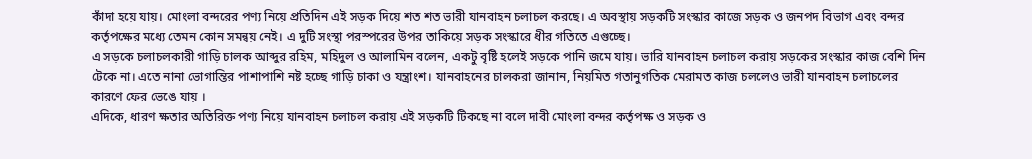কাঁদা হয়ে যায়। মোংলা বন্দরের পণ্য নিয়ে প্রতিদিন এই সড়ক দিয়ে শত শত ভারী যানবাহন চলাচল করছে। এ অবস্থায় সড়কটি সংস্কার কাজে সড়ক ও জনপদ বিভাগ এবং বন্দর কর্তৃপক্ষের মধ্যে তেমন কোন সমন্বয় নেই। এ দুটি সংস্থা পরস্পরের উপর তাকিয়ে সড়ক সংস্কারে ধীর গতিতে এগুচ্ছে।
এ সড়কে চলাচলকারী গাড়ি চালক আব্দুর রহিম, মহিদুল ও আলামিন বলেন, একটু বৃষ্টি হলেই সড়কে পানি জমে যায়। ভারি যানবাহন চলাচল করায় সড়কের সংস্কার কাজ বেশি দিন টেকে না। এতে নানা ভোগান্তির পাশাপাশি নষ্ট হচ্ছে গাড়ি চাকা ও যন্ত্রাংশ। যানবাহনের চালকরা জানান, নিয়মিত গতানুগতিক মেরামত কাজ চললেও ভারী যানবাহন চলাচলের কারণে ফের ভেঙে যায় ।
এদিকে, ধারণ ক্ষতার অতিরিক্ত পণ্য নিয়ে যানবাহন চলাচল করায় এই সড়কটি টিকছে না বলে দাবী মোংলা বন্দর কর্তৃপক্ষ ও সড়ক ও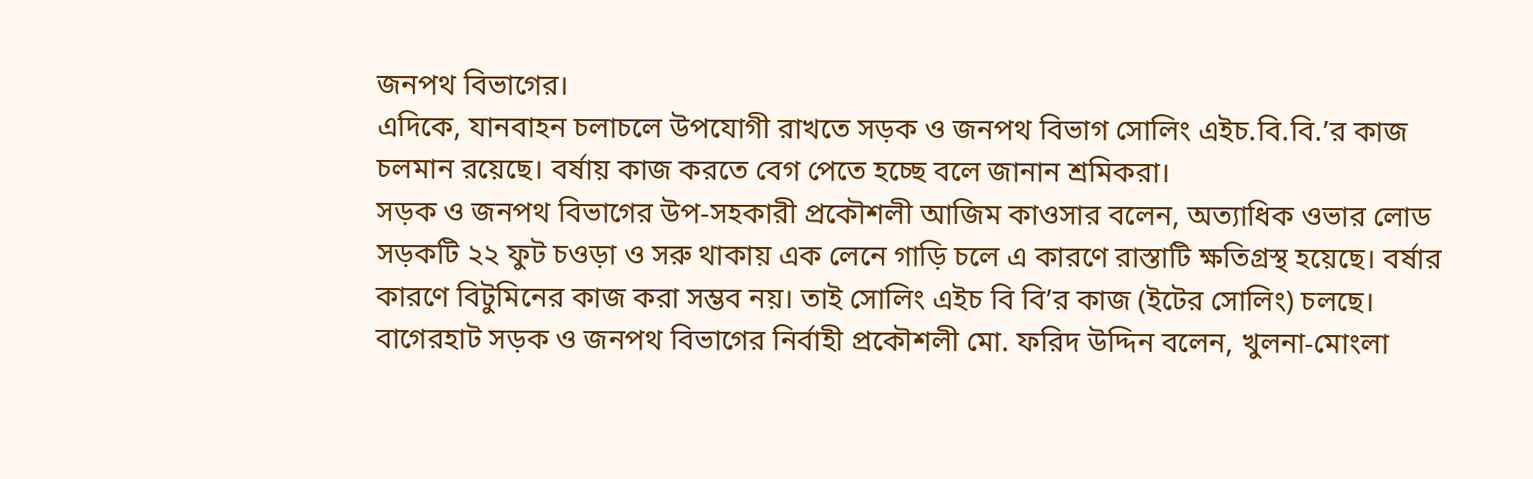জনপথ বিভাগের।
এদিকে, যানবাহন চলাচলে উপযোগী রাখতে সড়ক ও জনপথ বিভাগ সোলিং এইচ.বি.বি.’র কাজ চলমান রয়েছে। বর্ষায় কাজ করতে বেগ পেতে হচ্ছে বলে জানান শ্রমিকরা।
সড়ক ও জনপথ বিভাগের উপ-সহকারী প্রকৌশলী আজিম কাওসার বলেন, অত্যাধিক ওভার লোড সড়কটি ২২ ফুট চওড়া ও সরু থাকায় এক লেনে গাড়ি চলে এ কারণে রাস্তাটি ক্ষতিগ্রস্থ হয়েছে। বর্ষার কারণে বিটুমিনের কাজ করা সম্ভব নয়। তাই সোলিং এইচ বি বি’র কাজ (ইটের সোলিং) চলছে। বাগেরহাট সড়ক ও জনপথ বিভাগের নির্বাহী প্রকৌশলী মো. ফরিদ উদ্দিন বলেন, খুলনা-মোংলা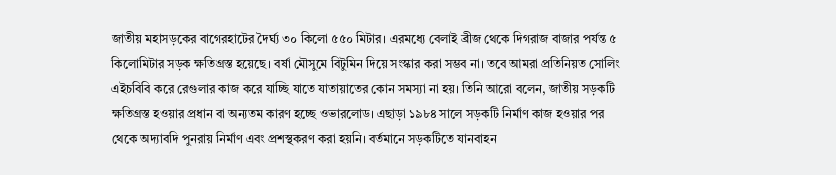জাতীয় মহাসড়কের বাগেরহাটের দৈর্ঘ্য ৩০ কিলো ৫৫০ মিটার। এরমধ্যে বেলাই ব্রীজ থেকে দিগরাজ বাজার পর্যন্ত ৫ কিলোমিটার সড়ক ক্ষতিগ্রস্ত হয়েছে। বর্ষা মৌসুমে বিটুমিন দিয়ে সংস্কার করা সম্ভব না। তবে আমরা প্রতিনিয়ত সোলিং এইচবিবি করে রেগুলার কাজ করে যাচ্ছি যাতে যাতায়াতের কোন সমস্যা না হয়। তিনি আরো বলেন, জাতীয় সড়কটি ক্ষতিগ্রস্ত হওয়ার প্রধান বা অন্যতম কারণ হচ্ছে ওভারলোড। এছাড়া ১৯৮৪ সালে সড়কটি নির্মাণ কাজ হওয়ার পর থেকে অদ্যাবদি পুনরায় নির্মাণ এবং প্রশস্থকরণ করা হয়নি। বর্তমানে সড়কটিতে যানবাহন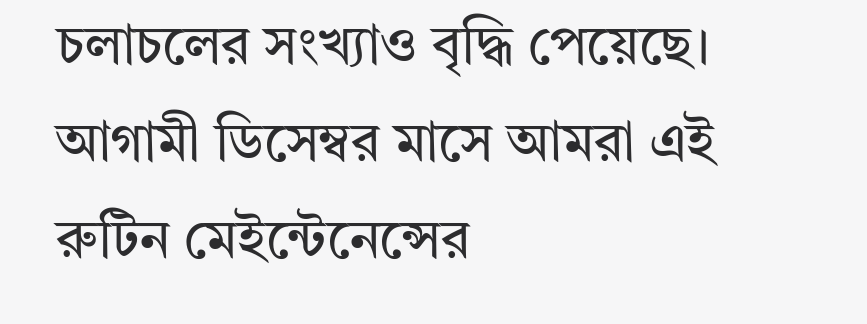চলাচলের সংখ্যাও বৃদ্ধি পেয়েছে। আগামী ডিসেম্বর মাসে আমরা এই রুটিন মেইন্টেনেন্সের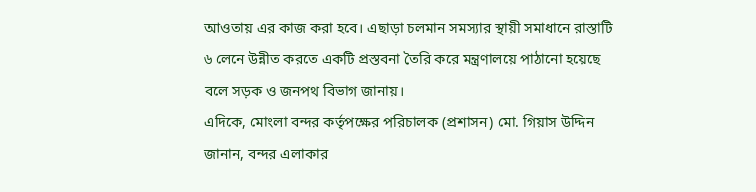আওতায় এর কাজ করা হবে। এছাড়া চলমান সমস্যার স্থায়ী সমাধানে রাস্তাটি ৬ লেনে উন্নীত করতে একটি প্রস্তবনা তৈরি করে মন্ত্রণালয়ে পাঠানো হয়েছে বলে সড়ক ও জনপথ বিভাগ জানায়।
এদিকে, মোংলা বন্দর কর্তৃপক্ষের পরিচালক (প্রশাসন) মো. গিয়াস উদ্দিন জানান, বন্দর এলাকার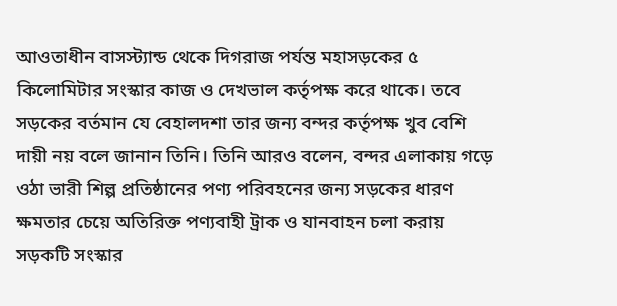আওতাধীন বাসস্ট্যান্ড থেকে দিগরাজ পর্যন্ত মহাসড়কের ৫ কিলোমিটার সংস্কার কাজ ও দেখভাল কর্তৃপক্ষ করে থাকে। তবে সড়কের বর্তমান যে বেহালদশা তার জন্য বন্দর কর্তৃপক্ষ খুব বেশি দায়ী নয় বলে জানান তিনি। তিনি আরও বলেন, বন্দর এলাকায় গড়ে ওঠা ভারী শিল্প প্রতিষ্ঠানের পণ্য পরিবহনের জন্য সড়কের ধারণ ক্ষমতার চেয়ে অতিরিক্ত পণ্যবাহী ট্রাক ও যানবাহন চলা করায় সড়কটি সংস্কার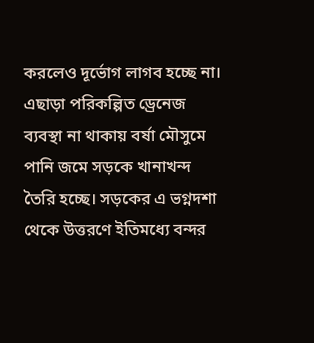করলেও দূর্ভোগ লাগব হচ্ছে না। এছাড়া পরিকল্পিত ড্রেনেজ ব্যবস্থা না থাকায় বর্ষা মৌসুমে পানি জমে সড়কে খানাখন্দ তৈরি হচ্ছে। সড়কের এ ভগ্নদশা থেকে উত্তরণে ইতিমধ্যে বন্দর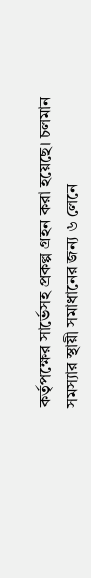কর্তৃপক্ষের সার্ভেসহ প্রকল্প গ্রহন করা হয়েছে। চলমান সমস্যার স্থায়ী সমাধানের জন্য ৬ লেনে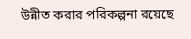উন্নীত করার পরিকল্পনা রয়েছে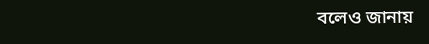বলেও জানায়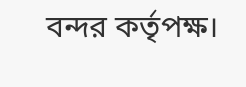বন্দর কর্তৃপক্ষ।